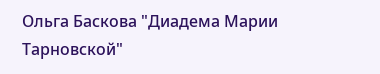Ольга Баскова "Диадема Марии Тарновской"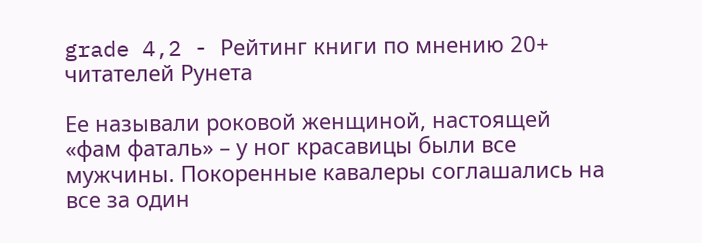grade 4,2 - Рейтинг книги по мнению 20+ читателей Рунета

Ее называли роковой женщиной, настоящей «фам фаталь» – у ног красавицы были все мужчины. Покоренные кавалеры соглашались на все за один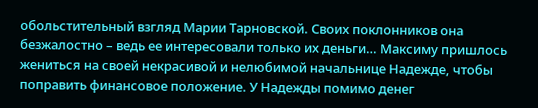обольстительный взгляд Марии Тарновской. Своих поклонников она безжалостно – ведь ее интересовали только их деньги… Максиму пришлось жениться на своей некрасивой и нелюбимой начальнице Надежде, чтобы поправить финансовое положение. У Надежды помимо денег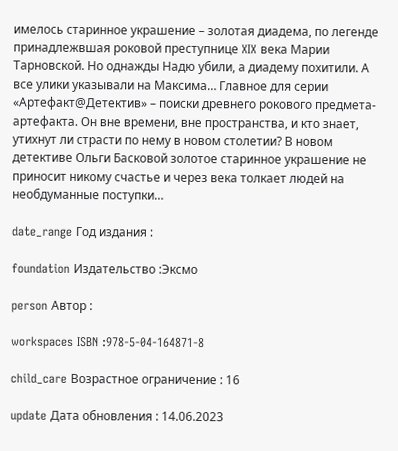имелось старинное украшение – золотая диадема, по легенде принадлежвшая роковой преступнице XIX века Марии Тарновской. Но однажды Надю убили, а диадему похитили. А все улики указывали на Максима… Главное для серии «Артефакт@Детектив» – поиски древнего рокового предмета-артефакта. Он вне времени, вне пространства, и кто знает, утихнут ли страсти по нему в новом столетии? В новом детективе Ольги Басковой золотое старинное украшение не приносит никому счастье и через века толкает людей на необдуманные поступки…

date_range Год издания :

foundation Издательство :Эксмо

person Автор :

workspaces ISBN :978-5-04-164871-8

child_care Возрастное ограничение : 16

update Дата обновления : 14.06.2023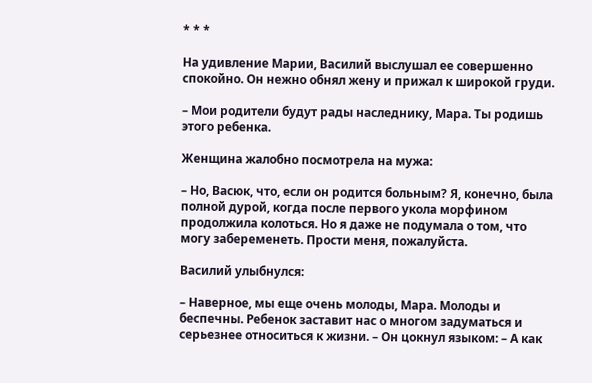* * *

На удивление Марии, Василий выслушал ее совершенно спокойно. Он нежно обнял жену и прижал к широкой груди.

– Мои родители будут рады наследнику, Мара. Ты родишь этого ребенка.

Женщина жалобно посмотрела на мужа:

– Но, Васюк, что, если он родится больным? Я, конечно, была полной дурой, когда после первого укола морфином продолжила колоться. Но я даже не подумала о том, что могу забеременеть. Прости меня, пожалуйста.

Василий улыбнулся:

– Наверное, мы еще очень молоды, Мара. Молоды и беспечны. Ребенок заставит нас о многом задуматься и серьезнее относиться к жизни. – Он цокнул языком: – А как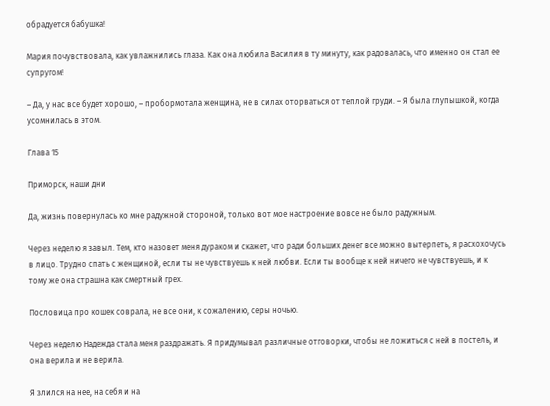обрадуется бабушка!

Мария почувствовала, как увлажнились глаза. Как она любила Василия в ту минуту, как радовалась, что именно он стал ее супругом!

– Да, у нас все будет хорошо, – пробормотала женщина, не в силах оторваться от теплой груди. – Я была глупышкой, когда усомнилась в этом.

Глава 15

Приморск, наши дни

Да, жизнь повернулась ко мне радужной стороной, только вот мое настроение вовсе не было радужным.

Через неделю я завыл. Тем, кто назовет меня дураком и скажет, что ради больших денег все можно вытерпеть, я расхохочусь в лицо. Трудно спать с женщиной, если ты не чувствуешь к ней любви. Если ты вообще к ней ничего не чувствуешь, и к тому же она страшна как смертный грех.

Пословица про кошек соврала, не все они, к сожалению, серы ночью.

Через неделю Надежда стала меня раздражать. Я придумывал различные отговорки, чтобы не ложиться с ней в постель, и она верила и не верила.

Я злился на нее, на себя и на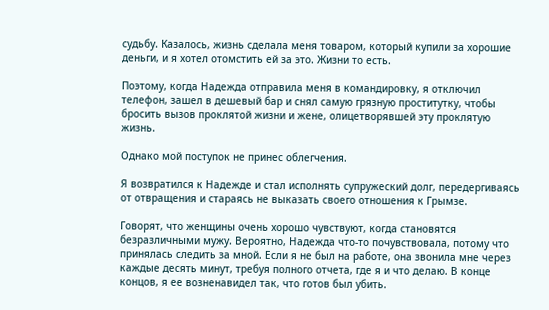судьбу. Казалось, жизнь сделала меня товаром, который купили за хорошие деньги, и я хотел отомстить ей за это. Жизни то есть.

Поэтому, когда Надежда отправила меня в командировку, я отключил телефон, зашел в дешевый бар и снял самую грязную проститутку, чтобы бросить вызов проклятой жизни и жене, олицетворявшей эту проклятую жизнь.

Однако мой поступок не принес облегчения.

Я возвратился к Надежде и стал исполнять супружеский долг, передергиваясь от отвращения и стараясь не выказать своего отношения к Грымзе.

Говорят, что женщины очень хорошо чувствуют, когда становятся безразличными мужу. Вероятно, Надежда что-то почувствовала, потому что принялась следить за мной. Если я не был на работе, она звонила мне через каждые десять минут, требуя полного отчета, где я и что делаю. В конце концов, я ее возненавидел так, что готов был убить.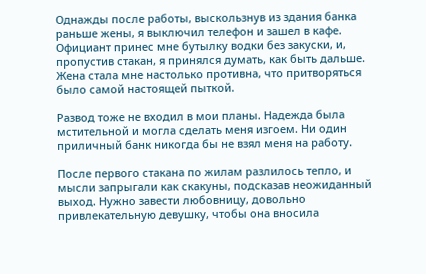Однажды после работы, выскользнув из здания банка раньше жены, я выключил телефон и зашел в кафе. Официант принес мне бутылку водки без закуски, и, пропустив стакан, я принялся думать, как быть дальше. Жена стала мне настолько противна, что притворяться было самой настоящей пыткой.

Развод тоже не входил в мои планы. Надежда была мстительной и могла сделать меня изгоем. Ни один приличный банк никогда бы не взял меня на работу.

После первого стакана по жилам разлилось тепло, и мысли запрыгали как скакуны, подсказав неожиданный выход. Нужно завести любовницу, довольно привлекательную девушку, чтобы она вносила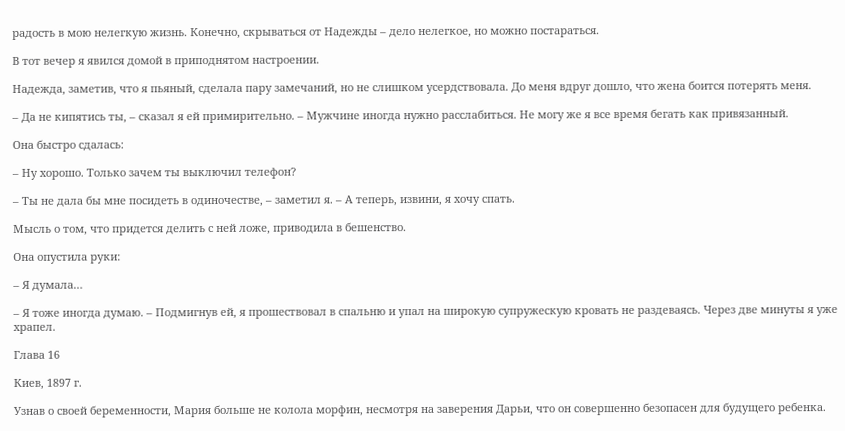радость в мою нелегкую жизнь. Конечно, скрываться от Надежды – дело нелегкое, но можно постараться.

В тот вечер я явился домой в приподнятом настроении.

Надежда, заметив, что я пьяный, сделала пару замечаний, но не слишком усердствовала. До меня вдруг дошло, что жена боится потерять меня.

– Да не кипятись ты, – сказал я ей примирительно. – Мужчине иногда нужно расслабиться. Не могу же я все время бегать как привязанный.

Она быстро сдалась:

– Ну хорошо. Только зачем ты выключил телефон?

– Ты не дала бы мне посидеть в одиночестве, – заметил я. – А теперь, извини, я хочу спать.

Мысль о том, что придется делить с ней ложе, приводила в бешенство.

Она опустила руки:

– Я думала…

– Я тоже иногда думаю. – Подмигнув ей, я прошествовал в спальню и упал на широкую супружескую кровать не раздеваясь. Через две минуты я уже храпел.

Глава 16

Киев, 1897 г.

Узнав о своей беременности, Мария больше не колола морфин, несмотря на заверения Дарьи, что он совершенно безопасен для будущего ребенка.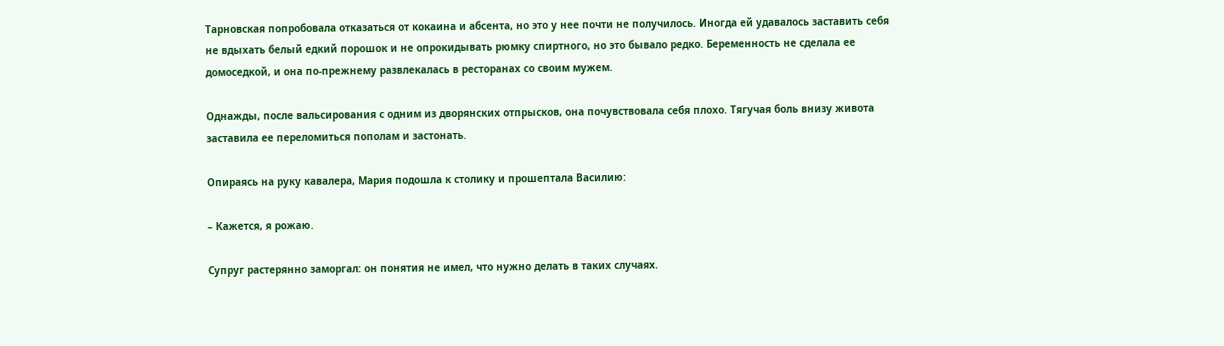Тарновская попробовала отказаться от кокаина и абсента, но это у нее почти не получилось. Иногда ей удавалось заставить себя не вдыхать белый едкий порошок и не опрокидывать рюмку спиртного, но это бывало редко. Беременность не сделала ее домоседкой, и она по-прежнему развлекалась в ресторанах со своим мужем.

Однажды, после вальсирования с одним из дворянских отпрысков, она почувствовала себя плохо. Тягучая боль внизу живота заставила ее переломиться пополам и застонать.

Опираясь на руку кавалера, Мария подошла к столику и прошептала Василию:

– Кажется, я рожаю.

Супруг растерянно заморгал: он понятия не имел, что нужно делать в таких случаях.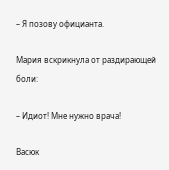– Я позову официанта.

Мария вскрикнула от раздирающей боли:

– Идиот! Мне нужно врача!

Васюк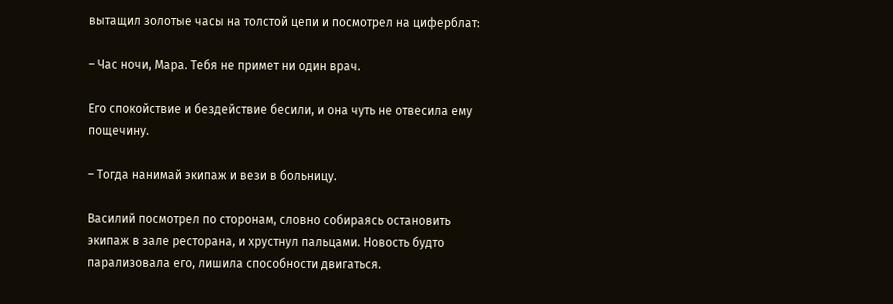вытащил золотые часы на толстой цепи и посмотрел на циферблат:

– Час ночи, Мара. Тебя не примет ни один врач.

Его спокойствие и бездействие бесили, и она чуть не отвесила ему пощечину.

– Тогда нанимай экипаж и вези в больницу.

Василий посмотрел по сторонам, словно собираясь остановить экипаж в зале ресторана, и хрустнул пальцами. Новость будто парализовала его, лишила способности двигаться.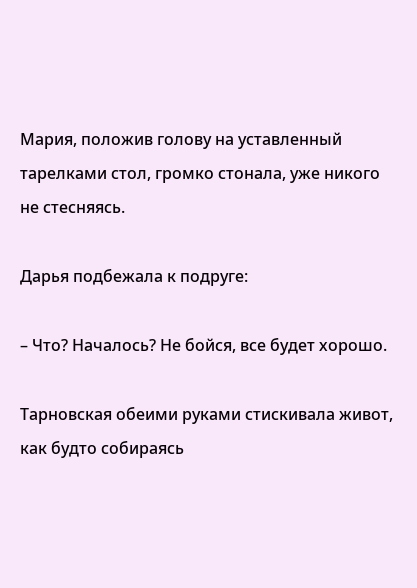Мария, положив голову на уставленный тарелками стол, громко стонала, уже никого не стесняясь.

Дарья подбежала к подруге:

– Что? Началось? Не бойся, все будет хорошо.

Тарновская обеими руками стискивала живот, как будто собираясь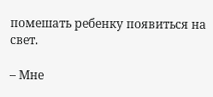помешать ребенку появиться на свет.

– Мне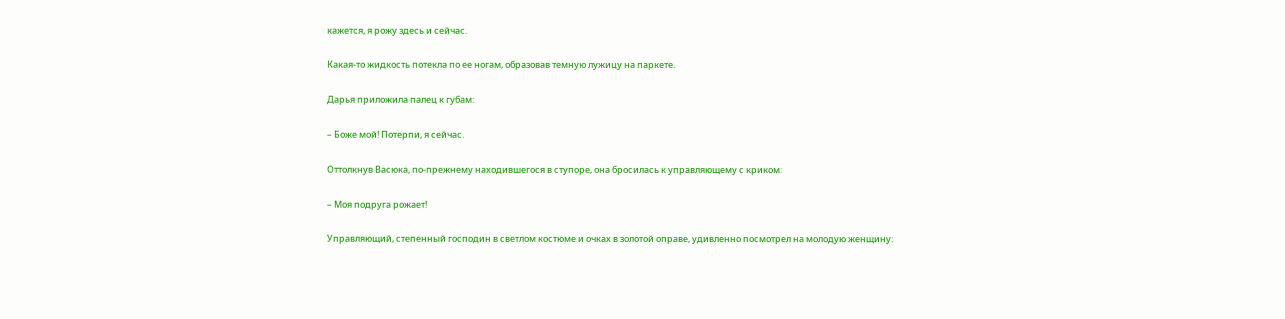кажется, я рожу здесь и сейчас.

Какая-то жидкость потекла по ее ногам, образовав темную лужицу на паркете.

Дарья приложила палец к губам:

– Боже мой! Потерпи, я сейчас.

Оттолкнув Васюка, по-прежнему находившегося в ступоре, она бросилась к управляющему с криком:

– Моя подруга рожает!

Управляющий, степенный господин в светлом костюме и очках в золотой оправе, удивленно посмотрел на молодую женщину: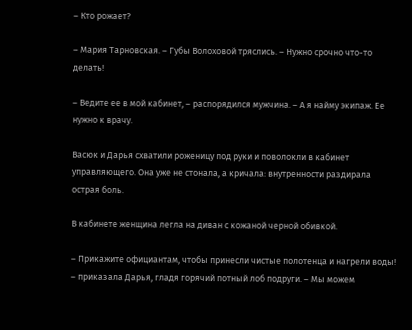– Кто рожает?

– Мария Тарновская. – Губы Волоховой тряслись. – Нужно срочно что-то делать!

– Ведите ее в мой кабинет, – распорядился мужчина. – А я найму экипаж. Ее нужно к врачу.

Васюк и Дарья схватили роженицу под руки и поволокли в кабинет управляющего. Она уже не стонала, а кричала: внутренности раздирала острая боль.

В кабинете женщина легла на диван с кожаной черной обивкой.

– Прикажите официантам, чтобы принесли чистые полотенца и нагрели воды! – приказала Дарья, гладя горячий потный лоб подруги. – Мы можем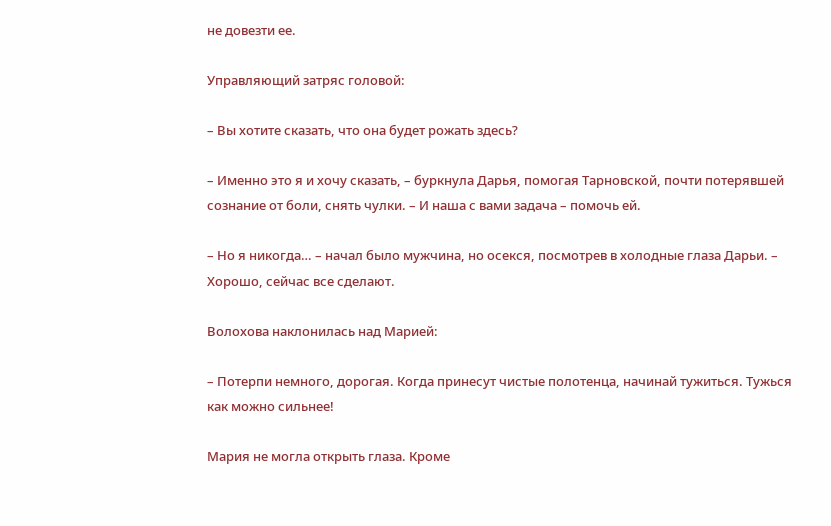не довезти ее.

Управляющий затряс головой:

– Вы хотите сказать, что она будет рожать здесь?

– Именно это я и хочу сказать, – буркнула Дарья, помогая Тарновской, почти потерявшей сознание от боли, снять чулки. – И наша с вами задача – помочь ей.

– Но я никогда… – начал было мужчина, но осекся, посмотрев в холодные глаза Дарьи. – Хорошо, сейчас все сделают.

Волохова наклонилась над Марией:

– Потерпи немного, дорогая. Когда принесут чистые полотенца, начинай тужиться. Тужься как можно сильнее!

Мария не могла открыть глаза. Кроме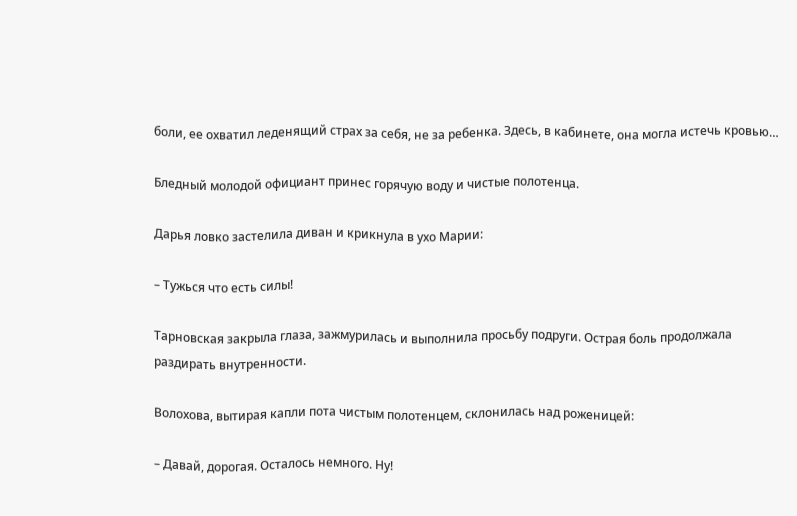боли, ее охватил леденящий страх за себя, не за ребенка. Здесь, в кабинете, она могла истечь кровью…

Бледный молодой официант принес горячую воду и чистые полотенца.

Дарья ловко застелила диван и крикнула в ухо Марии:

– Тужься что есть силы!

Тарновская закрыла глаза, зажмурилась и выполнила просьбу подруги. Острая боль продолжала раздирать внутренности.

Волохова, вытирая капли пота чистым полотенцем, склонилась над роженицей:

– Давай, дорогая. Осталось немного. Ну!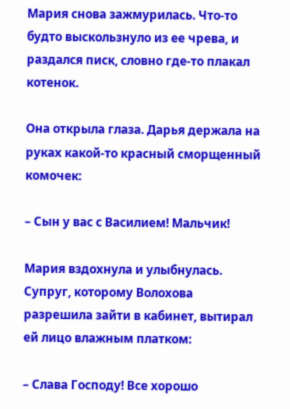Мария снова зажмурилась. Что-то будто выскользнуло из ее чрева, и раздался писк, словно где-то плакал котенок.

Она открыла глаза. Дарья держала на руках какой-то красный сморщенный комочек:

– Сын у вас с Василием! Мальчик!

Мария вздохнула и улыбнулась. Супруг, которому Волохова разрешила зайти в кабинет, вытирал ей лицо влажным платком:

– Слава Господу! Все хорошо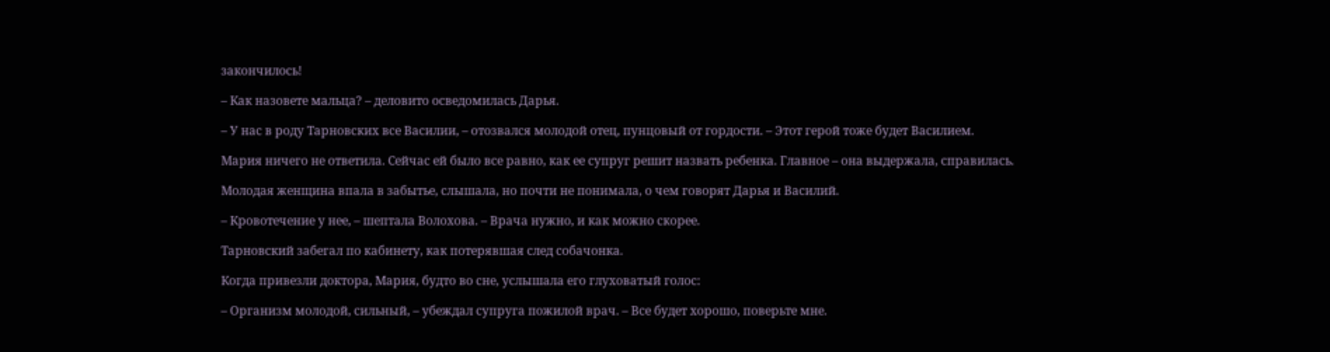закончилось!

– Как назовете мальца? – деловито осведомилась Дарья.

– У нас в роду Тарновских все Василии, – отозвался молодой отец, пунцовый от гордости. – Этот герой тоже будет Василием.

Мария ничего не ответила. Сейчас ей было все равно, как ее супруг решит назвать ребенка. Главное – она выдержала, справилась.

Молодая женщина впала в забытье, слышала, но почти не понимала, о чем говорят Дарья и Василий.

– Кровотечение у нее, – шептала Волохова. – Врача нужно, и как можно скорее.

Тарновский забегал по кабинету, как потерявшая след собачонка.

Когда привезли доктора, Мария, будто во сне, услышала его глуховатый голос:

– Организм молодой, сильный, – убеждал супруга пожилой врач. – Все будет хорошо, поверьте мне.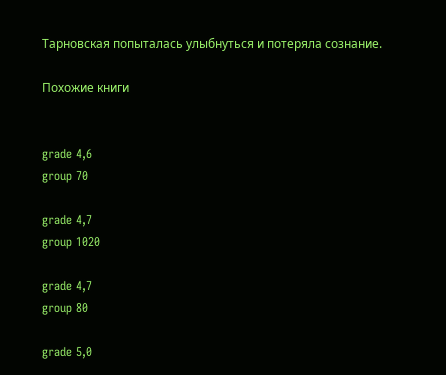Тарновская попыталась улыбнуться и потеряла сознание.

Похожие книги


grade 4,6
group 70

grade 4,7
group 1020

grade 4,7
group 80

grade 5,0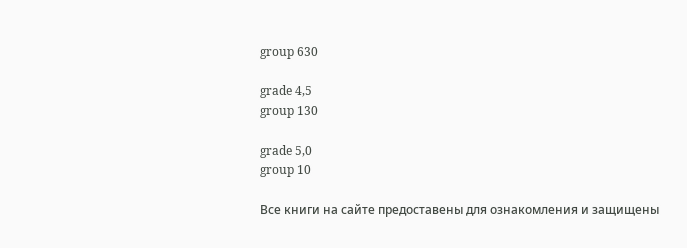group 630

grade 4,5
group 130

grade 5,0
group 10

Все книги на сайте предоставены для ознакомления и защищены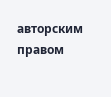авторским правом